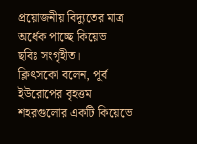প্রয়োজনীয় বিদ্যুতের মাত্র অর্ধেক পাচ্ছে কিয়েভ
ছবিঃ সংগৃহীত।
ক্লিৎসকো বলেন, পূর্ব ইউরোপের বৃহত্তম শহরগুলোর একটি কিয়েভে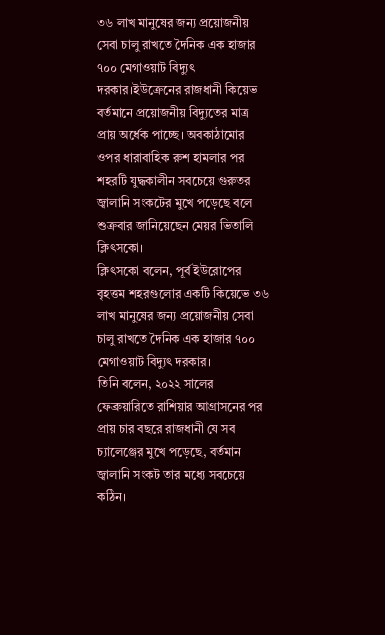৩৬ লাখ মানুষের জন্য প্রয়োজনীয় সেবা চালু রাখতে দৈনিক এক হাজার ৭০০ মেগাওয়াট বিদ্যুৎ দরকার।ইউক্রেনের রাজধানী কিয়েভ বর্তমানে প্রয়োজনীয় বিদ্যুতের মাত্র প্রায় অর্ধেক পাচ্ছে। অবকাঠামোর ওপর ধারাবাহিক রুশ হামলার পর শহরটি যুদ্ধকালীন সবচেয়ে গুরুতর জ্বালানি সংকটের মুখে পড়েছে বলে শুক্রবার জানিয়েছেন মেয়র ভিতালি ক্লিৎসকো।
ক্লিৎসকো বলেন, পূর্ব ইউরোপের বৃহত্তম শহরগুলোর একটি কিয়েভে ৩৬ লাখ মানুষের জন্য প্রয়োজনীয় সেবা চালু রাখতে দৈনিক এক হাজার ৭০০ মেগাওয়াট বিদ্যুৎ দরকার।
তিনি বলেন, ২০২২ সালের ফেব্রুয়ারিতে রাশিয়ার আগ্রাসনের পর প্রায় চার বছরে রাজধানী যে সব চ্যালেঞ্জের মুখে পড়েছে, বর্তমান জ্বালানি সংকট তার মধ্যে সবচেয়ে কঠিন।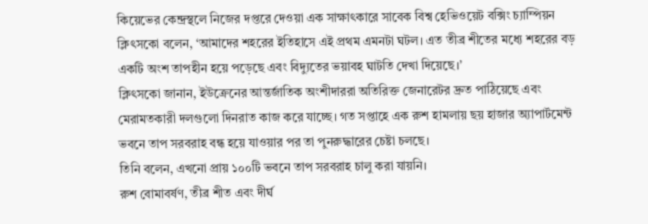কিয়েভের কেন্দ্রস্থলে নিজের দপ্তরে দেওয়া এক সাক্ষাৎকারে সাবেক বিশ্ব হেভিওয়েট বক্সিং চ্যাম্পিয়ন ক্লিৎসকো বলেন, ‘আমাদের শহরের ইতিহাসে এই প্রথম এমনটা ঘটল। এত তীব্র শীতের মধ্যে শহরের বড় একটি অংশ তাপহীন হয়ে পড়েছে এবং বিদ্যুতের ভয়াবহ ঘাটতি দেখা দিয়েছে।’
ক্লিৎসকো জানান, ইউক্রেনের আন্তর্জাতিক অংশীদাররা অতিরিক্ত জেনারেটর দ্রুত পাঠিয়েছে এবং মেরামতকারী দলগুলো দিনরাত কাজ করে যাচ্ছে। গত সপ্তাহে এক রুশ হামলায় ছয় হাজার অ্যাপার্টমেন্ট ভবনে তাপ সরবরাহ বন্ধ হয়ে যাওয়ার পর তা পুনরুদ্ধারের চেষ্টা চলছে।
তিনি বলেন, এখনো প্রায় ১০০টি ভবনে তাপ সরবরাহ চালু করা যায়নি।
রুশ বোমাবর্ষণ, তীব্র শীত এবং দীর্ঘ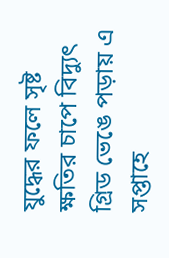যুদ্ধের ফলে সৃষ্ট ক্ষতির চাপে বিদ্যুৎ গ্রিড ভেঙে পড়ায় এ সপ্তাহে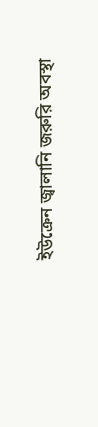ইউক্রেন জ্বালানি জরুরি অবস্থা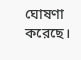ঘোষণা করেছে।